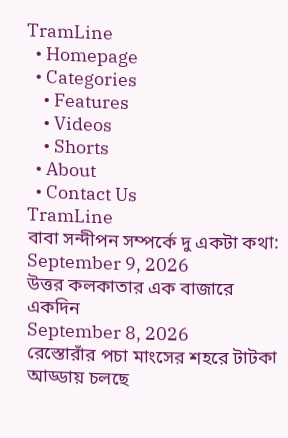TramLine
  • Homepage
  • Categories
    • Features
    • Videos
    • Shorts
  • About
  • Contact Us
TramLine
বাবা সন্দীপন সম্পর্কে দু একটা কথা:
September 9, 2026
উত্তর কলকাতার এক বাজারে একদিন
September 8, 2026
রেস্তোরাঁর পচা মাংসের শহরে টাটকা আড্ডায় চলছে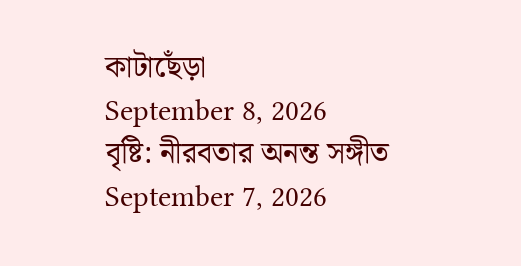কাটাছেঁড়া
September 8, 2026
বৃষ্টি: নীরবতার অনন্ত সঙ্গীত
September 7, 2026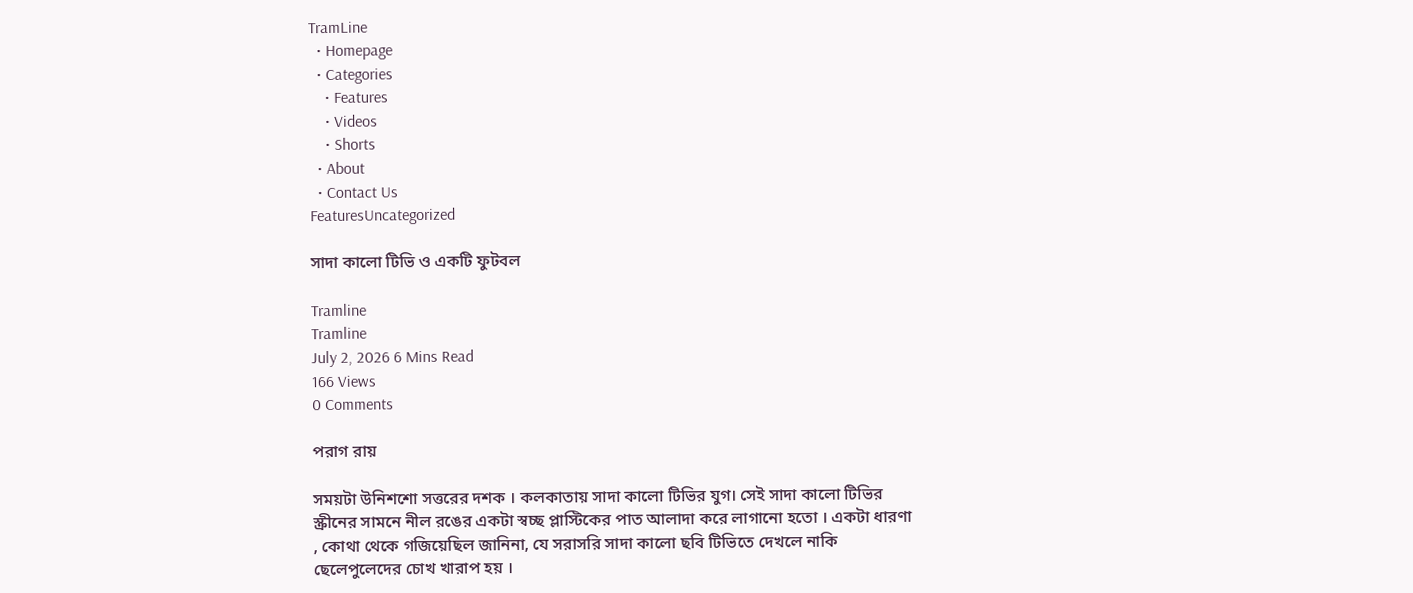TramLine
  • Homepage
  • Categories
    • Features
    • Videos
    • Shorts
  • About
  • Contact Us
FeaturesUncategorized

সাদা কালো টিভি ও একটি ফুটবল

Tramline
Tramline
July 2, 2026 6 Mins Read
166 Views
0 Comments

পরাগ রায়

সময়টা উনিশশো সত্তরের দশক । কলকাতায় সাদা কালো টিভির যুগ। সেই সাদা কালো টিভির স্ক্রীনের সামনে নীল রঙের একটা স্বচ্ছ প্লাস্টিকের পাত আলাদা করে লাগানো হতো । একটা ধারণা , কোথা থেকে গজিয়েছিল জানিনা, যে সরাসরি সাদা কালো ছবি টিভিতে দেখলে নাকি ছেলেপুলেদের চোখ খারাপ হয় ।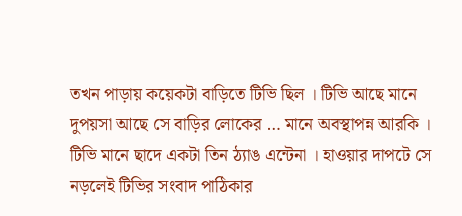তখন পাড়ায় কয়েকটা বাড়িতে টিভি ছিল । টিভি আছে মানে দুপয়সা আছে সে বাড়ির লোকের … মানে অবস্থাপন্ন আরকি । টিভি মানে ছাদে একটা তিন ঠ্যাঙ এন্টেনা । হাওয়ার দাপটে সে নড়লেই টিভির সংবাদ পাঠিকার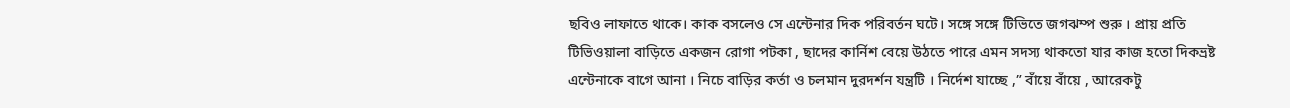ছবিও লাফাতে থাকে। কাক বসলেও সে এন্টেনার দিক পরিবর্তন ঘটে। সঙ্গে সঙ্গে টিভিতে জগঝম্প শুরু । প্রায় প্রতি টিভিওয়ালা বাড়িতে একজন রোগা পটকা , ছাদের কার্নিশ বেয়ে উঠতে পারে এমন সদস্য থাকতো যার কাজ হতো দিকভ্রষ্ট এন্টেনাকে বাগে আনা । নিচে বাড়ির কর্তা ও চলমান দুরদর্শন যন্ত্রটি । নির্দেশ যাচ্ছে ,” বাঁয়ে বাঁয়ে , আরেকটু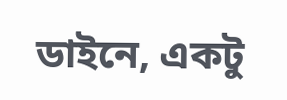ডাইনে, একটু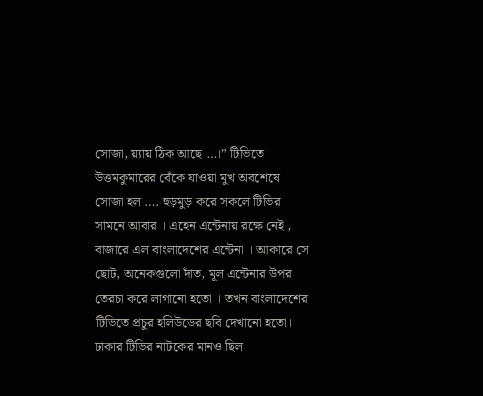সোজা, য়্যায় ঠিক আছে …।” টিভিতে উত্তমকুমারের বেঁকে যাওয়া মুখ অবশেষে সোজা হল …. হুড়মুড় করে সকলে টিভির সামনে আবার । এহেন এন্টেনায় রক্ষে নেই , বাজারে এল বাংলাদেশের এন্টেনা । আকারে সে ছোট, অনেকগুলো দাঁত, মূল এন্টেনার উপর তেরচা করে লাগানো হতো । তখন বাংলাদেশের টিভিতে প্রচুর হলিউডের ছবি দেখানো হতো। ঢাকার টিভির নাটকের মানও ছিল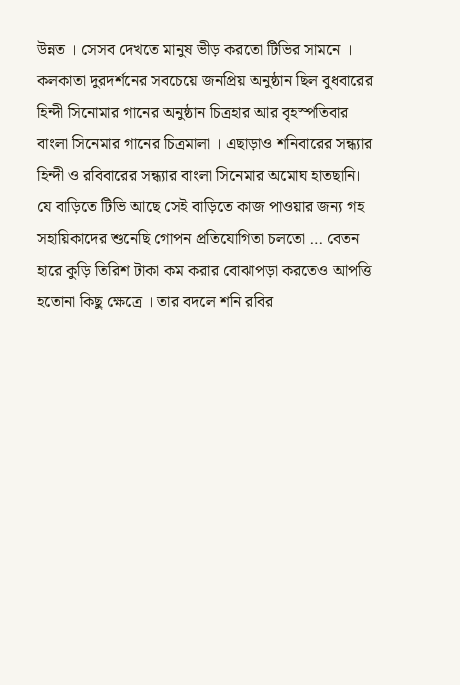উন্নত । সেসব দেখতে মানুষ ভীড় করতো টিভির সামনে ।
কলকাতা দুরদর্শনের সবচেয়ে জনপ্রিয় অনুষ্ঠান ছিল বুধবারের হিন্দী সিনোমার গানের অনুষ্ঠান চিত্রহার আর বৃহস্পতিবার বাংলা সিনেমার গানের চিত্রমালা । এছাড়াও শনিবারের সন্ধ্যার হিন্দী ও রবিবারের সন্ধ্যার বাংলা সিনেমার অমোঘ হাতছানি। যে বাড়িতে টিভি আছে সেই বাড়িতে কাজ পাওয়ার জন্য গহ সহায়িকাদের শুনেছি গোপন প্রতিযোগিতা চলতো … বেতন হারে কুড়ি তিরিশ টাকা কম করার বোঝাপড়া করতেও আপত্তি হতোনা কিছু ক্ষেত্রে । তার বদলে শনি রবির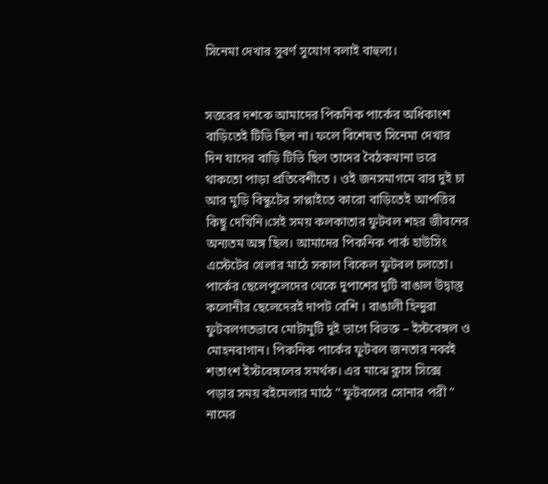সিনেমা দেখার সুবর্ণ সুযোগ বলাই বাহুল্য।


সত্তরের দশকে আমাদের পিকনিক পার্কের অধিকাংশ বাড়িতেই টিভি ছিল না। ফলে বিশেষত সিনেমা দেখার দিন যাদের বাড়ি টিভি ছিল তাদের বৈঠকখানা ভরে থাকতো পাড়া প্রতিবেশীতে । ওই জনসমাগমে বার দুই চা আর মুড়ি বিস্কুটের সাপ্লাইতে কারো বাড়িতেই আপত্তির কিছু দেখিনি।সেই সময় কলকাতার ফুটবল শহর জীবনের অন্যতম অঙ্গ ছিল। আমাদের পিকনিক পার্ক হাউসিং এস্টেটের খেলার মাঠে সকাল বিকেল ফুটবল চলতো। পার্কের ছেলেপুলেদের থেকে দুপাশের দুটি বাঙাল উদ্বাস্তু কলোনীর ছেলেদেরই দাপট বেশি । বাঙালী হিন্দুরা ফুটবলগতভাবে মোটামুটি দুই ভাগে বিভক্ত – ইস্টবেঙ্গল ও মোহনবাগান। পিকনিক পার্কের ফুটবল জনতার নব্বই শতাংশ ইস্টবেঙ্গলের সমর্থক। এর মাঝে ক্লাস সিক্সে পড়ার সময় বইমেলার মাঠে ” ফুটবলের সোনার পরী ” নামের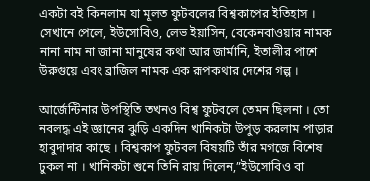একটা বই কিনলাম যা মূলত ফুটবলের বিশ্বকাপের ইতিহাস । সেখানে পেলে, ইউসোবিও, লেভ ইয়াসিন, বেকেনবাওয়ার নামক নানা নাম না জানা মানুষের কথা আর জার্মানি, ইতালীর পাশে উরুগুয়ে এবং ব্রাজিল নামক এক রূপকথার দেশের গল্প ।

আর্জেন্টিনার উপস্থিতি তখনও বিশ্ব ফুটবলে তেমন ছিলনা । তো নবলদ্ধ এই জ্ঞানের ঝুড়ি একদিন খানিকটা উপুড় করলাম পাড়ার হাবুদাদার কাছে । বিশ্বকাপ ফুটবল বিষয়টি তাঁর মগজে বিশেষ ঢুকল না । খানিকটা শুনে তিনি রায় দিলেন,”ইউসোবিও বা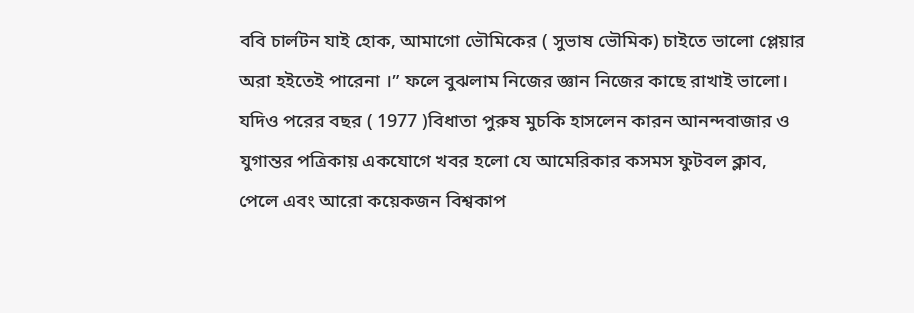ববি চার্লটন যাই হোক, আমাগো ভৌমিকের ( সুভাষ ভৌমিক) চাইতে ভালো প্লেয়ার অরা হইতেই পারেনা ।” ফলে বুঝলাম নিজের জ্ঞান নিজের কাছে রাখাই ভালো। যদিও পরের বছর ( 1977 )বিধাতা পুরুষ মুচকি হাসলেন কারন আনন্দবাজার ও যুগান্তর পত্রিকায় একযোগে খবর হলো যে আমেরিকার কসমস ফুটবল ক্লাব, পেলে এবং আরো কয়েকজন বিশ্বকাপ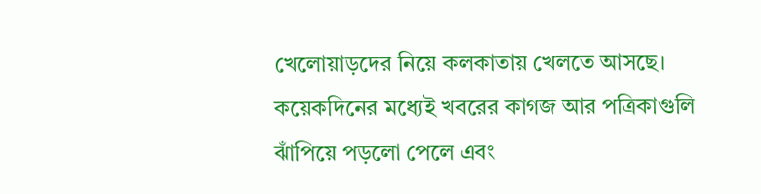খেলোয়াড়দের নিয়ে কলকাতায় খেলতে আসছে। কয়েকদিনের মধ্যেই খবরের কাগজ আর পত্রিকাগুলি ঝাঁপিয়ে পড়লো পেলে এবং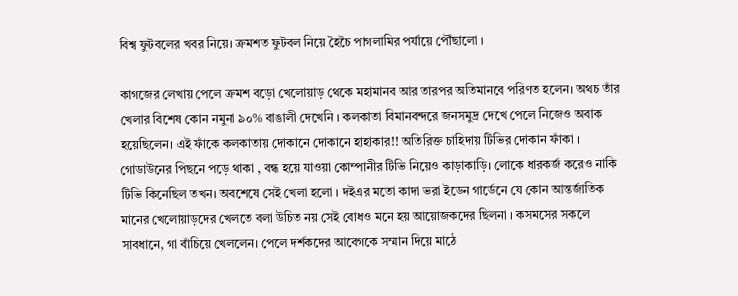বিশ্ব ফুটবলের খবর নিয়ে। ক্রমশত ফুটবল নিয়ে হৈচৈ পাগলামির পর্যায়ে পৌঁছালো ।

কাগজের লেখায় পেলে ক্রমশ বড়ো খেলোয়াড় থেকে মহামানব আর তারপর অতিমানবে পরিণত হলেন। অথচ তাঁর খেলার বিশেষ কোন নমুনা ৯০% বাঙালী দেখেনি । কলকাতা বিমানবন্দরে জনসমুদ্র দেখে পেলে নিজেও অবাক হয়েছিলেন। এই ফাঁকে কলকাতায় দোকানে দোকানে হাহাকার!! অতিরিক্ত চাহিদায় টিভির দোকান ফাঁকা । গোডাউনের পিছনে পড়ে থাকা , বন্ধ হয়ে যাওয়া কোম্পানীর টিভি নিয়েও কাড়াকাড়ি। লোকে ধারকর্জ করেও নাকি টিভি কিনেছিল তখন। অবশেষে সেই খেলা হলো । দইএর মতো কাদা ভরা ইডেন গার্ডেনে যে কোন আন্তর্জাতিক মানের খেলোয়াড়দের খেলতে বলা উচিত নয় সেই বোধও মনে হয় আয়োজকদের ছিলনা । কসমসের সকলে সাবধানে, গা বাঁচিয়ে খেললেন। পেলে দর্শকদের আবেগকে সম্মান দিয়ে মাঠে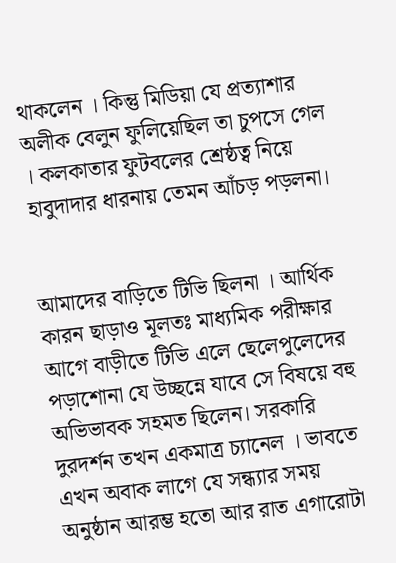থাকলেন । কিন্তু মিডিয়া যে প্রত্যাশার অলীক বেলুন ফুলিয়েছিল তা চুপসে গেল । কলকাতার ফুটবলের শ্রেষ্ঠত্ব নিয়ে হাবুদাদার ধারনায় তেমন আঁচড় পড়লনা।


আমাদের বাড়িতে টিভি ছিলনা । আর্থিক কারন ছাড়াও মূলতঃ মাধ্যমিক পরীক্ষার আগে বাড়ীতে টিভি এলে ছেলেপুলেদের পড়াশোনা যে উচ্ছন্নে যাবে সে বিষয়ে বহু অভিভাবক সহমত ছিলেন। সরকারি দুরদর্শন তখন একমাত্র চ্যানেল । ভাবতে এখন অবাক লাগে যে সন্ধ্যার সময় অনুষ্ঠান আরম্ভ হতো আর রাত এগারোটা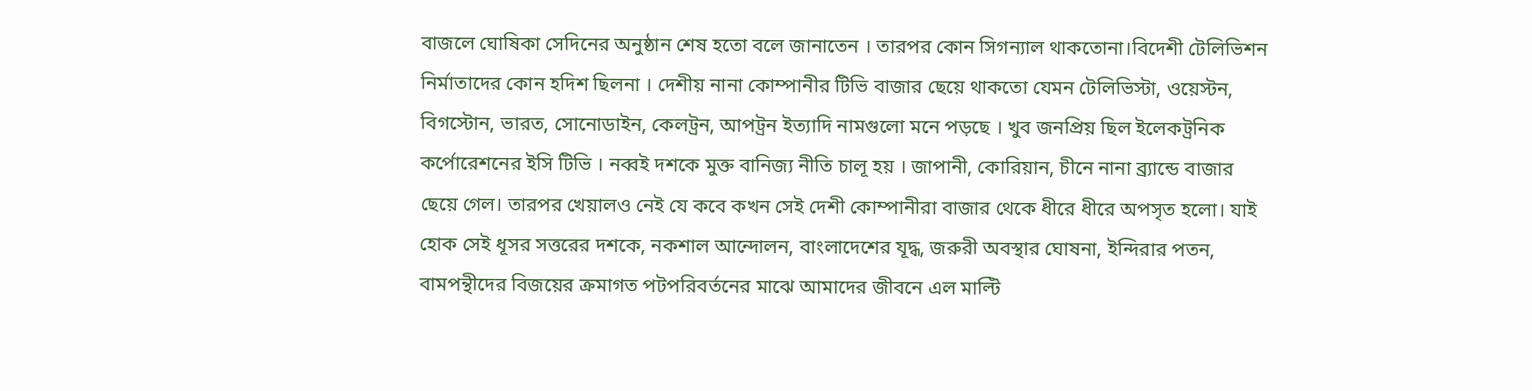বাজলে ঘোষিকা সেদিনের অনুষ্ঠান শেষ হতো বলে জানাতেন । তারপর কোন সিগন্যাল থাকতোনা।বিদেশী টেলিভিশন নির্মাতাদের কোন হদিশ ছিলনা । দেশীয় নানা কোম্পানীর টিভি বাজার ছেয়ে থাকতো যেমন টেলিভিস্টা, ওয়েস্টন, বিগস্টোন, ভারত, সোনোডাইন, কেলট্রন, আপট্রন ইত্যাদি নামগুলো মনে পড়ছে । খুব জনপ্রিয় ছিল ইলেকট্রনিক কর্পোরেশনের ইসি টিভি । নব্বই দশকে মুক্ত বানিজ্য নীতি চালূ হয় । জাপানী, কোরিয়ান, চীনে নানা ব্র্যান্ডে বাজার ছেয়ে গেল। তারপর খেয়ালও নেই যে কবে কখন সেই দেশী কোম্পানীরা বাজার থেকে ধীরে ধীরে অপসৃত হলো। যাই হোক সেই ধূসর সত্তরের দশকে, নকশাল আন্দোলন, বাংলাদেশের যূদ্ধ, জরুরী অবস্থার ঘোষনা, ইন্দিরার পতন, বামপন্থীদের বিজয়ের ক্রমাগত পটপরিবর্তনের মাঝে আমাদের জীবনে এল মাল্টি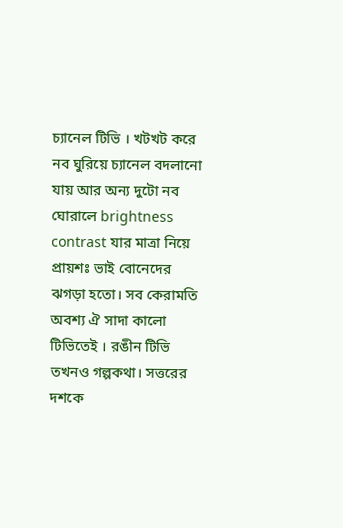চ্যানেল টিভি । খটখট করে নব ঘুরিয়ে চ্যানেল বদলানো যায় আর অন্য দুটো নব ঘোরালে brightness contrast যার মাত্রা নিয়ে প্রায়শঃ ভাই বোনেদের ঝগড়া হতো। সব কেরামতি অবশ্য ঐ সাদা কালো টিভিতেই । রঙীন টিভি তখনও গল্পকথা। সত্তরের দশকে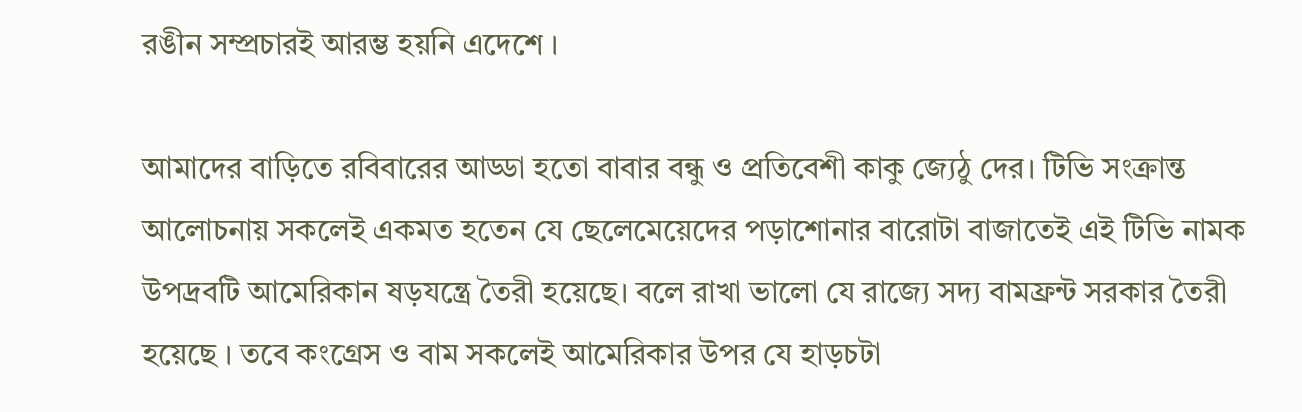রঙীন সম্প্রচারই আরম্ভ হয়নি এদেশে ।

আমাদের বাড়িতে রবিবারের আড্ডা হতো বাবার বন্ধু ও প্রতিবেশী কাকু জ্যেঠু দের। টিভি সংক্রান্ত আলোচনায় সকলেই একমত হতেন যে ছেলেমেয়েদের পড়াশোনার বারোটা বাজাতেই এই টিভি নামক উপদ্রবটি আমেরিকান ষড়যন্ত্রে তৈরী হয়েছে। বলে রাখা ভালো যে রাজ্যে সদ্য বামফ্রন্ট সরকার তৈরী হয়েছে । তবে কংগ্রেস ও বাম সকলেই আমেরিকার উপর যে হাড়চটা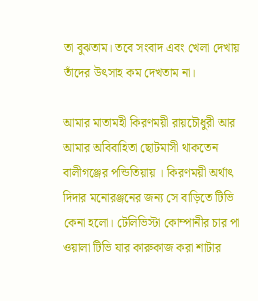তা বুঝতাম। তবে সংবাদ এবং খেলা দেখায় তাঁদের উৎসাহ কম দেখতাম না।

আমার মাতামহী কিরণময়ী রায়চৌধুরী আর আমার অবিবাহিতা ছোটমাসী থাকতেন বালীগঞ্জের পন্ডিতিয়ায় । কিরণময়ী অর্থাৎ দিদার মনোরঞ্জনের জন্য সে বাড়িতে টিভি কেনা হলো। টেলিভিস্টা কোম্পানীর চার পা ওয়ালা টিভি যার কারুকাজ করা শাটার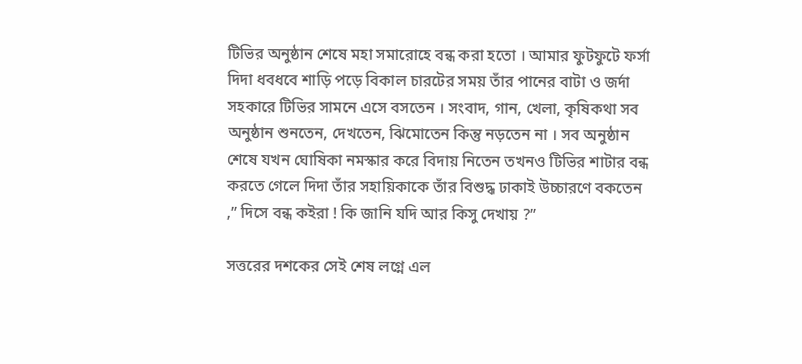টিভির অনুষ্ঠান শেষে মহা সমারোহে বন্ধ করা হতো । আমার ফুটফুটে ফর্সা দিদা ধবধবে শাড়ি পড়ে বিকাল চারটের সময় তাঁর পানের বাটা ও জর্দা সহকারে টিভির সামনে এসে বসতেন । সংবাদ, গান, খেলা, কৃষিকথা সব অনুষ্ঠান শুনতেন, দেখতেন, ঝিমোতেন কিন্তু নড়তেন না । সব অনুষ্ঠান শেষে যখন ঘোষিকা নমস্কার করে বিদায় নিতেন তখনও টিভির শাটার বন্ধ করতে গেলে দিদা তাঁর সহায়িকাকে তাঁর বিশুদ্ধ ঢাকাই উচ্চারণে বকতেন ,” দিসে বন্ধ কইরা ! কি জানি যদি আর কিসু দেখায় ?”

সত্তরের দশকের সেই শেষ লগ্নে এল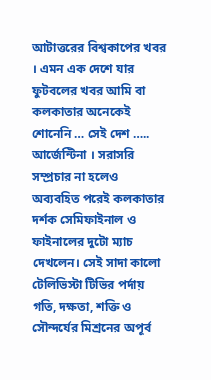আটাত্তরের বিশ্বকাপের খবর । এমন এক দেশে যার ফুটবলের খবর আমি বা কলকাতার অনেকেই শোনেনি … সেই দেশ ….. আর্জেন্টিনা । সরাসরি সম্প্রচার না হলেও অব্যবহিত পরেই কলকাতার দর্শক সেমিফাইনাল ও ফাইনালের দুটো ম্যাচ দেখলেন। সেই সাদা কালো টেলিভিস্টা টিভির পর্দায় গতি, দক্ষতা, শক্তি ও সৌন্দর্যের মিশ্রনের অপূর্ব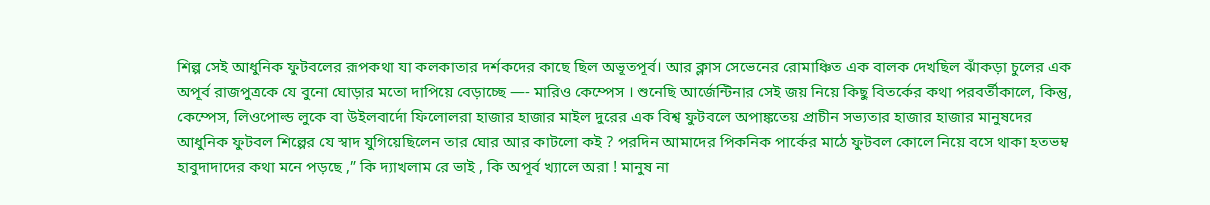শিল্প সেই আধুনিক ফুটবলের রূপকথা যা কলকাতার দর্শকদের কাছে ছিল অভূতপূর্ব। আর ক্লাস সেভেনের রোমাঞ্চিত এক বালক দেখছিল ঝাঁকড়া চুলের এক অপূর্ব রাজপুত্রকে যে বুনো ঘোড়ার মতো দাপিয়ে বেড়াচ্ছে —- মারিও কেম্পেস । শুনেছি আর্জেন্টিনার সেই জয় নিয়ে কিছু বিতর্কের কথা পরবর্তীকালে, কিন্তু, কেম্পেস, লিওপোল্ড লুকে বা উইলবার্দো ফিলোলরা হাজার হাজার মাইল দুরের এক বিশ্ব ফুটবলে অপাঙ্কতেয় প্রাচীন সভ্যতার হাজার হাজার মানুষদের আধুনিক ফুটবল শিল্পের যে স্বাদ যুগিয়েছিলেন তার ঘোর আর কাটলো কই ? পরদিন আমাদের পিকনিক পার্কের মাঠে ফুটবল কোলে নিয়ে বসে থাকা হতভম্ব হাবুদাদাদের কথা মনে পড়ছে ,” কি দ্যাখলাম রে ভাই , কি অপূর্ব খ্যালে অরা ! মানুষ না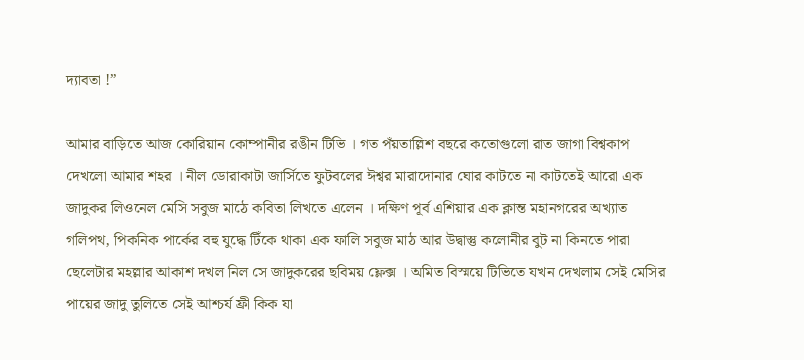দ্যাবতা !”

আমার বাড়িতে আজ কোরিয়ান কোম্পানীর রঙীন টিভি । গত পঁয়তাল্লিশ বছরে কতোগুলো রাত জাগা বিশ্বকাপ দেখলো আমার শহর । নীল ডোরাকাটা জার্সিতে ফুটবলের ঈশ্বর মারাদোনার ঘোর কাটতে না কাটতেই আরো এক জাদুকর লিওনেল মেসি সবুজ মাঠে কবিতা লিখতে এলেন । দক্ষিণ পূর্ব এশিয়ার এক ক্লান্ত মহানগরের অখ্যাত গলিপথ, পিকনিক পার্কের বহু যুদ্ধে টিঁকে থাকা এক ফালি সবুজ মাঠ আর উদ্বাস্তু কলোনীর বুট না কিনতে পারা ছেলেটার মহল্লার আকাশ দখল নিল সে জাদুকরের ছবিময় ফ্লেক্স । অমিত বিস্ময়ে টিভিতে যখন দেখলাম সেই মেসির পায়ের জাদু তুলিতে সেই আশ্চর্য ফ্রী কিক যা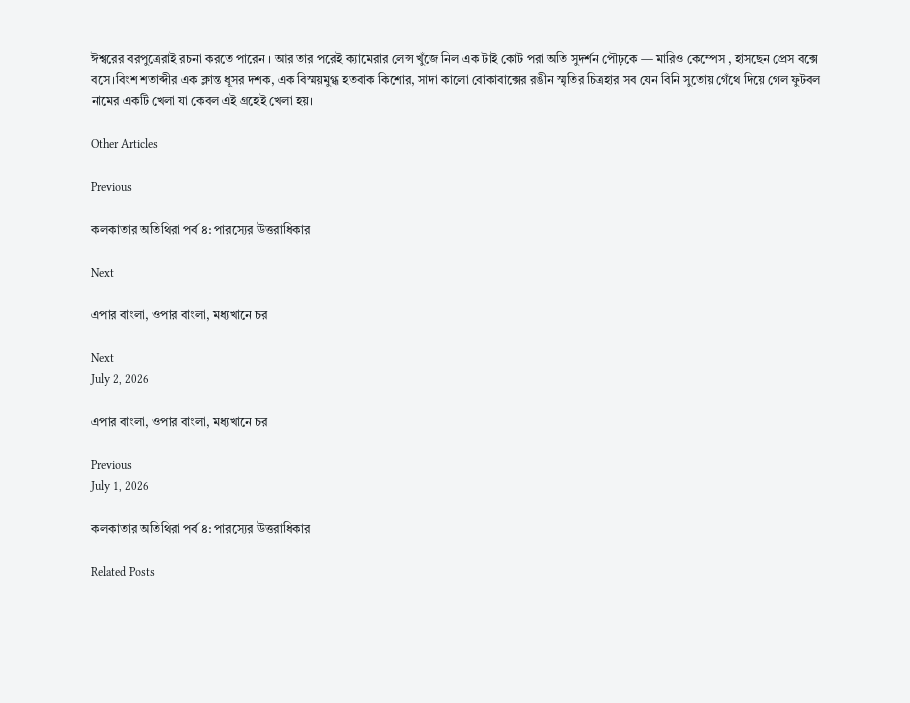ঈশ্বরের বরপুত্রেরাই রচনা করতে পারেন । আর তার পরেই ক্যামেরার লেন্স খুঁজে নিল এক টাই কোট পরা অতি সুদর্শন পৌঢ়কে — মারিও কেম্পেস , হাসছেন প্রেস বক্সে বসে।বিংশ শতাব্দীর এক ক্লান্ত ধূসর দশক, এক বিস্ময়মুগ্ধ হতবাক কিশোর, সাদা কালো বোকাবাক্সের রঙীন স্মৃতির চিত্রহার সব যেন বিনি সুতোয় গেঁথে দিয়ে গেল ফুটবল নামের একটি খেলা যা কেবল এই গ্রহেই খেলা হয়।

Other Articles

Previous

কলকাতার অতিথিরা পর্ব ৪: পারস্যের উত্তরাধিকার

Next

এপার বাংলা, ওপার বাংলা, মধ্যখানে চর

Next
July 2, 2026

এপার বাংলা, ওপার বাংলা, মধ্যখানে চর

Previous
July 1, 2026

কলকাতার অতিথিরা পর্ব ৪: পারস্যের উত্তরাধিকার

Related Posts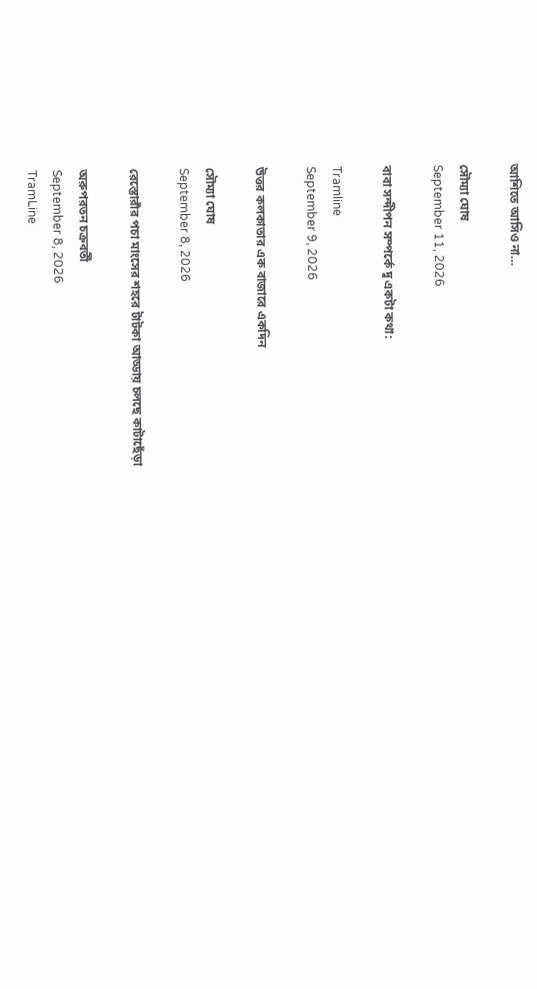আশিতে আসিও না…

সৌম্যা ঘোষ
September 11, 2026

বাবা সন্দীপন সম্পর্কে দু একটা কথা:

Tramline
September 9, 2026

উত্তর কলকাতার এক বাজারে একদিন

সৌম্যা ঘোষ
September 8, 2026

রেস্তোরাঁর পচা মাংসের শহরে টাটকা আড্ডায় চলছে কাটাছেঁড়া

অরুপরতন চক্রবর্তী
September 8, 2026
TramLine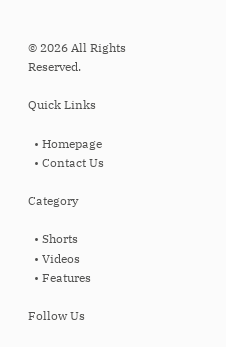© 2026 All Rights Reserved.

Quick Links

  • Homepage
  • Contact Us

Category

  • Shorts
  • Videos
  • Features

Follow Us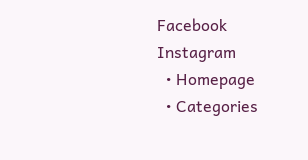Facebook
Instagram
  • Homepage
  • Categories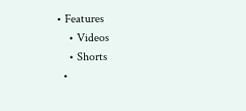• Features
    • Videos
    • Shorts
  •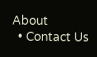About
  • Contact Us